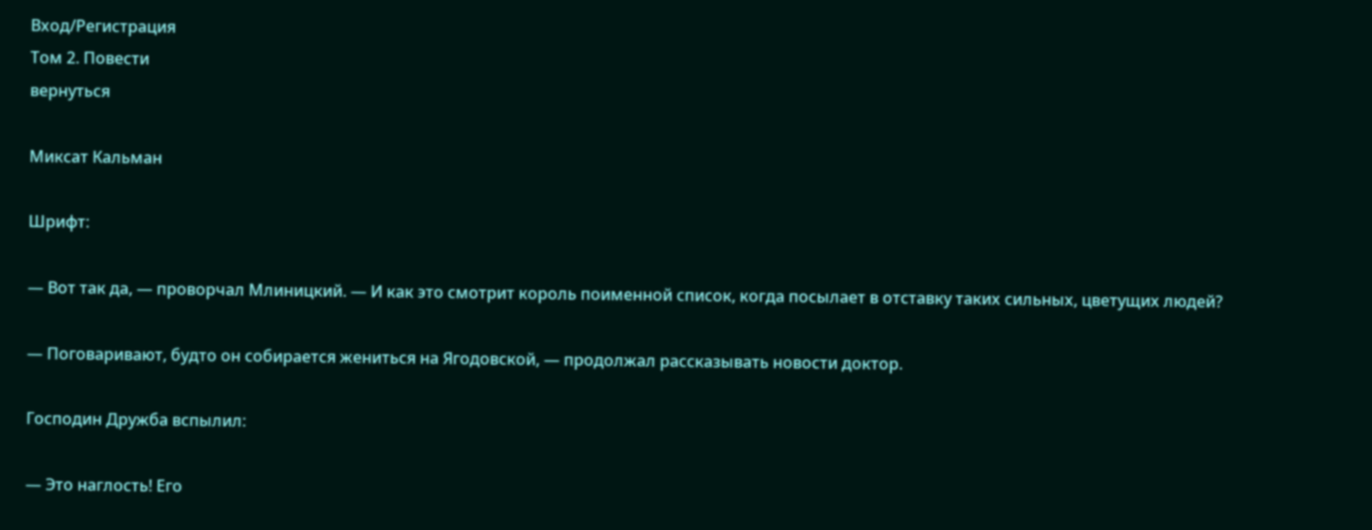Вход/Регистрация
Том 2. Повести
вернуться

Миксат Кальман

Шрифт:

— Вот так да, — проворчал Млиницкий. — И как это смотрит король поименной список, когда посылает в отставку таких сильных, цветущих людей?

— Поговаривают, будто он собирается жениться на Ягодовской, — продолжал рассказывать новости доктор.

Господин Дружба вспылил:

— Это наглость! Его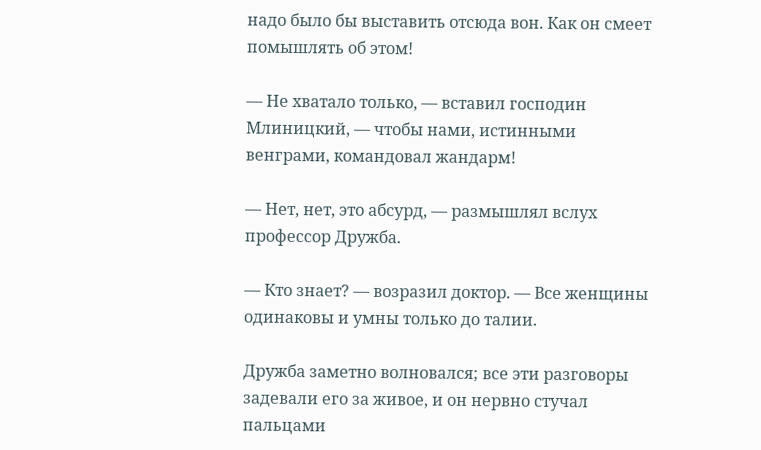надо было бы выставить отсюда вон. Как он смеет помышлять об этом!

— Не хватало только, — вставил господин Млиницкий, — чтобы нами, истинными венграми, командовал жандарм!

— Нет, нет, это абсурд, — размышлял вслух профессор Дружба.

— Кто знает? — возразил доктор. — Все женщины одинаковы и умны только до талии.

Дружба заметно волновался; все эти разговоры задевали его за живое, и он нервно стучал пальцами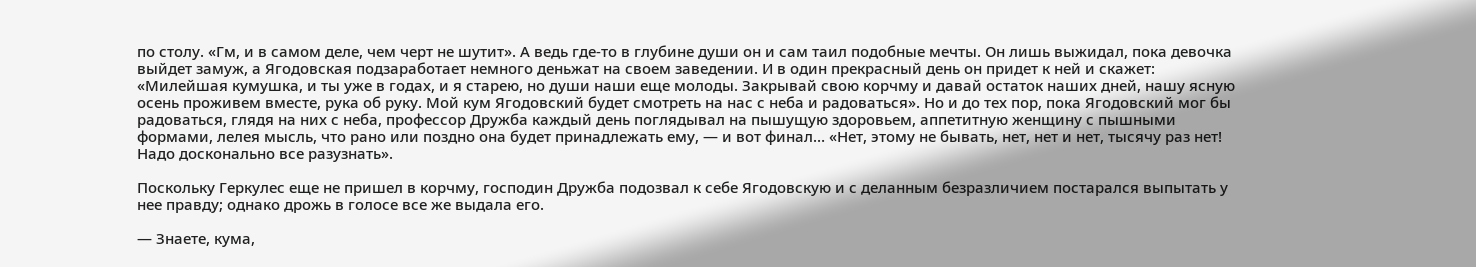по столу. «Гм, и в самом деле, чем черт не шутит». А ведь где-то в глубине души он и сам таил подобные мечты. Он лишь выжидал, пока девочка выйдет замуж, а Ягодовская подзаработает немного деньжат на своем заведении. И в один прекрасный день он придет к ней и скажет: «Милейшая кумушка, и ты уже в годах, и я старею, но души наши еще молоды. Закрывай свою корчму и давай остаток наших дней, нашу ясную осень проживем вместе, рука об руку. Мой кум Ягодовский будет смотреть на нас с неба и радоваться». Но и до тех пор, пока Ягодовский мог бы радоваться, глядя на них с неба, профессор Дружба каждый день поглядывал на пышущую здоровьем, аппетитную женщину с пышными формами, лелея мысль, что рано или поздно она будет принадлежать ему, — и вот финал… «Нет, этому не бывать, нет, нет и нет, тысячу раз нет! Надо досконально все разузнать».

Поскольку Геркулес еще не пришел в корчму, господин Дружба подозвал к себе Ягодовскую и с деланным безразличием постарался выпытать у нее правду; однако дрожь в голосе все же выдала его.

— Знаете, кума,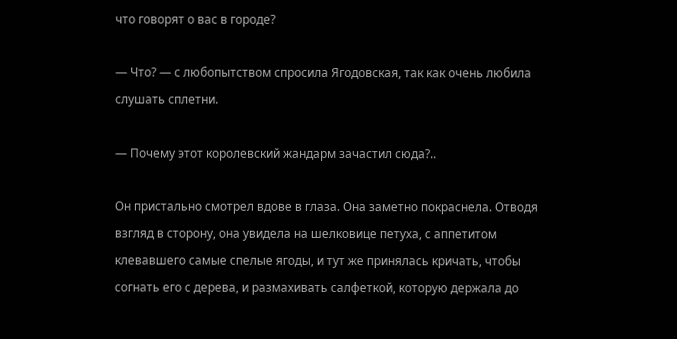что говорят о вас в городе?

— Что? — с любопытством спросила Ягодовская, так как очень любила слушать сплетни.

— Почему этот королевский жандарм зачастил сюда?..

Он пристально смотрел вдове в глаза. Она заметно покраснела. Отводя взгляд в сторону, она увидела на шелковице петуха, с аппетитом клевавшего самые спелые ягоды, и тут же принялась кричать, чтобы согнать его с дерева, и размахивать салфеткой, которую держала до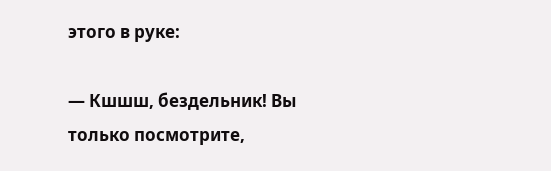этого в руке:

— Кшшш, бездельник! Вы только посмотрите,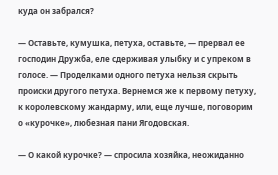куда он забрался?

— Оставьте, кумушка, петуха, оставьте, — прервал ее господин Дружба, еле сдерживая улыбку и с упреком в голосе. — Проделками одного петуха нельзя скрыть происки другого петуха. Вернемся же к первому петуху, к королевскому жандарму, или, еще лучше, поговорим о «курочке», любезная пани Ягодовская.

— О какой курочке? — спросила хозяйка, неожиданно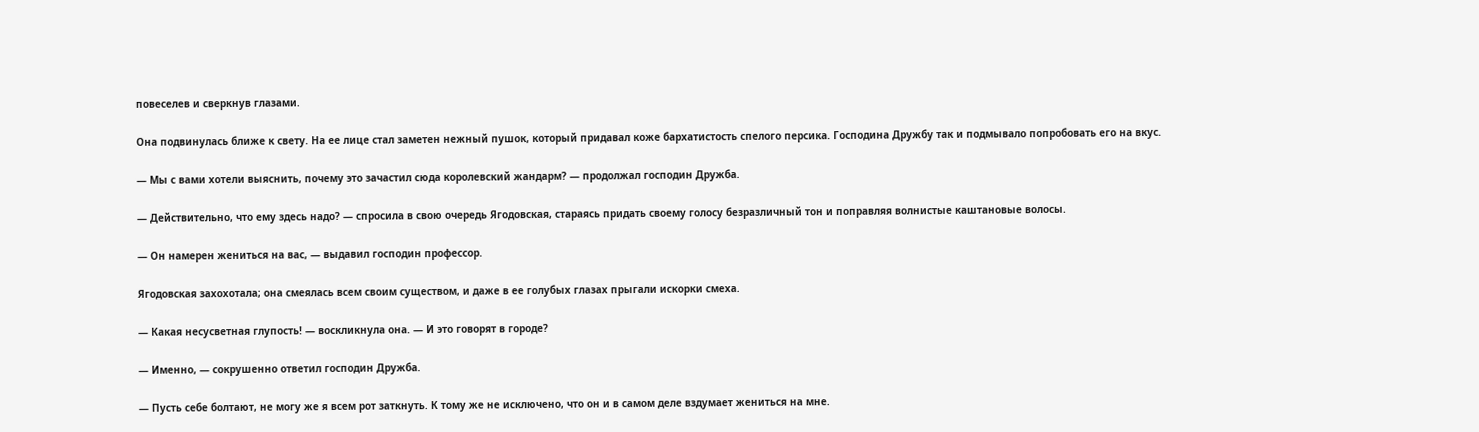повеселев и сверкнув глазами.

Она подвинулась ближе к свету. На ее лице стал заметен нежный пушок, который придавал коже бархатистость спелого персика. Господина Дружбу так и подмывало попробовать его на вкус.

— Мы с вами хотели выяснить, почему это зачастил сюда королевский жандарм? — продолжал господин Дружба.

— Действительно, что ему здесь надо? — спросила в свою очередь Ягодовская, стараясь придать своему голосу безразличный тон и поправляя волнистые каштановые волосы.

— Он намерен жениться на вас, — выдавил господин профессор.

Ягодовская захохотала; она смеялась всем своим существом, и даже в ее голубых глазах прыгали искорки смеха.

— Какая несусветная глупость! — воскликнула она. — И это говорят в городе?

— Именно, — сокрушенно ответил господин Дружба.

— Пусть себе болтают, не могу же я всем рот заткнуть. К тому же не исключено, что он и в самом деле вздумает жениться на мне.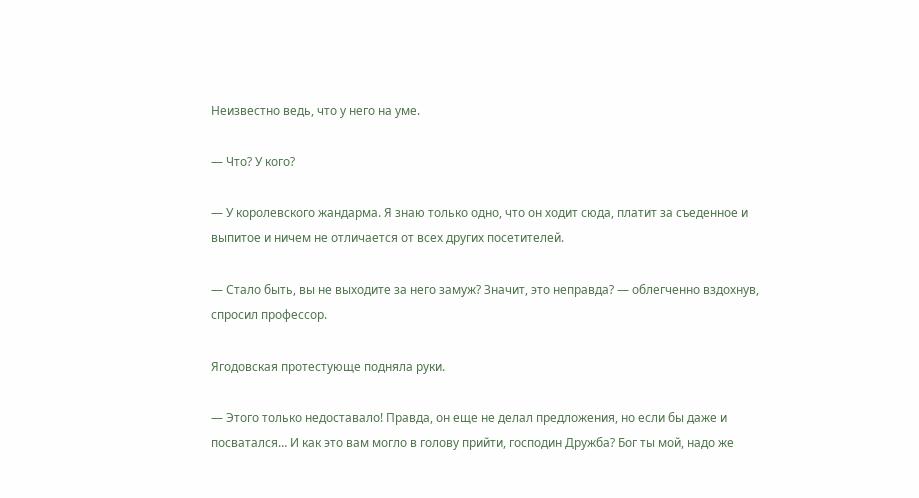Неизвестно ведь, что у него на уме.

— Что? У кого?

— У королевского жандарма. Я знаю только одно, что он ходит сюда, платит за съеденное и выпитое и ничем не отличается от всех других посетителей.

— Стало быть, вы не выходите за него замуж? Значит, это неправда? — облегченно вздохнув, спросил профессор.

Ягодовская протестующе подняла руки.

— Этого только недоставало! Правда, он еще не делал предложения, но если бы даже и посватался… И как это вам могло в голову прийти, господин Дружба? Бог ты мой, надо же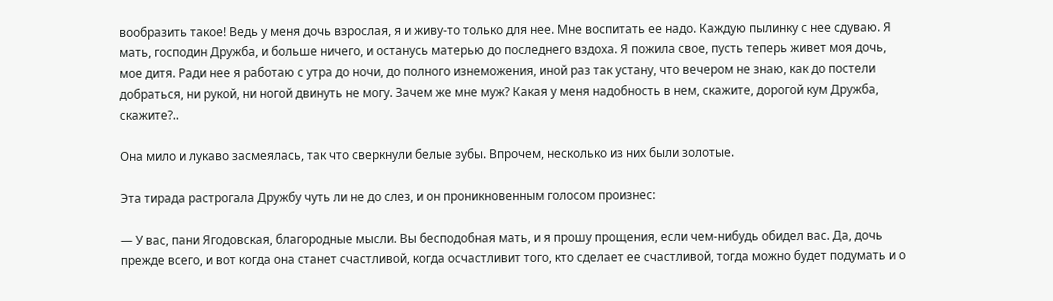вообразить такое! Ведь у меня дочь взрослая, я и живу-то только для нее. Мне воспитать ее надо. Каждую пылинку с нее сдуваю. Я мать, господин Дружба, и больше ничего, и останусь матерью до последнего вздоха. Я пожила свое, пусть теперь живет моя дочь, мое дитя. Ради нее я работаю с утра до ночи, до полного изнеможения, иной раз так устану, что вечером не знаю, как до постели добраться, ни рукой, ни ногой двинуть не могу. Зачем же мне муж? Какая у меня надобность в нем, скажите, дорогой кум Дружба, скажите?..

Она мило и лукаво засмеялась, так что сверкнули белые зубы. Впрочем, несколько из них были золотые.

Эта тирада растрогала Дружбу чуть ли не до слез, и он проникновенным голосом произнес:

— У вас, пани Ягодовская, благородные мысли. Вы бесподобная мать, и я прошу прощения, если чем-нибудь обидел вас. Да, дочь прежде всего, и вот когда она станет счастливой, когда осчастливит того, кто сделает ее счастливой, тогда можно будет подумать и о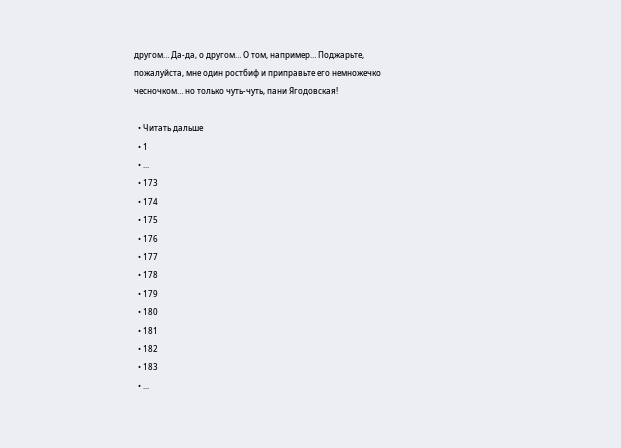другом… Да-да, о другом… О том, например… Поджарьте, пожалуйста, мне один ростбиф и приправьте его немножечко чесночком… но только чуть-чуть, пани Ягодовская!

  • Читать дальше
  • 1
  • ...
  • 173
  • 174
  • 175
  • 176
  • 177
  • 178
  • 179
  • 180
  • 181
  • 182
  • 183
  • ...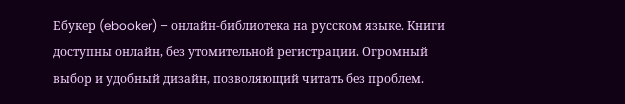Ебукер (ebooker) – онлайн-библиотека на русском языке. Книги доступны онлайн, без утомительной регистрации. Огромный выбор и удобный дизайн, позволяющий читать без проблем.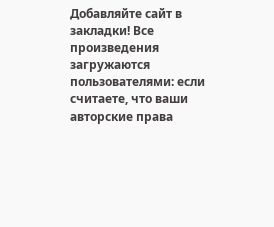Добавляйте сайт в закладки! Все произведения загружаются пользователями: если считаете, что ваши авторские права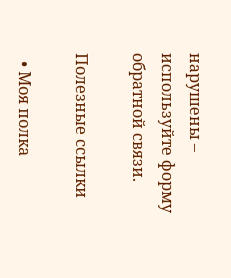нарушены – используйте форму обратной связи.

Полезные ссылки

  • Моя полка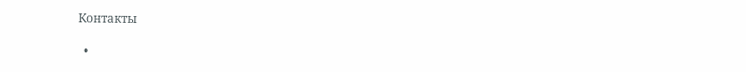Контакты

  •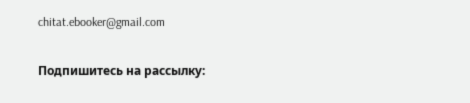chitat.ebooker@gmail.com

Подпишитесь на рассылку: